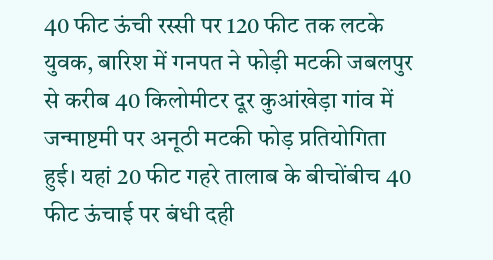40 फीट ऊंची रस्सी पर 120 फीट तक लटके युवक, बारिश में गनपत ने फोड़ी मटकी जबलपुर से करीब 40 किलोमीटर दूर कुआंखेड़ा गांव में जन्माष्टमी पर अनूठी मटकी फोड़ प्रतियोगिता हुई। यहां 20 फीट गहरे तालाब के बीचोंबीच 40 फीट ऊंचाई पर बंधी दही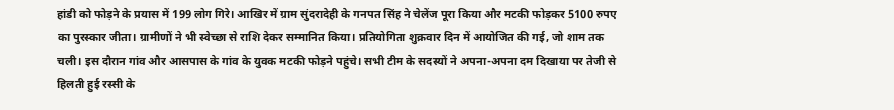हांडी को फोड़ने के प्रयास में 199 लोग गिरे। आखिर में ग्राम सुंदरादेही के गनपत सिंह ने चेलेंज पूरा किया और मटकी फोड़कर 5100 रुपए का पुरस्कार जीता। ग्रामीणों ने भी स्वेच्छा से राशि देकर सम्मानित किया। प्रतियोगिता शुक्रवार दिन में आयोजित की गई, जो शाम तक चली। इस दौरान गांव और आसपास के गांव के युवक मटकी फोड़ने पहुंचे। सभी टीम के सदस्यों ने अपना-अपना दम दिखाया पर तेजी से हिलती हुई रस्सी के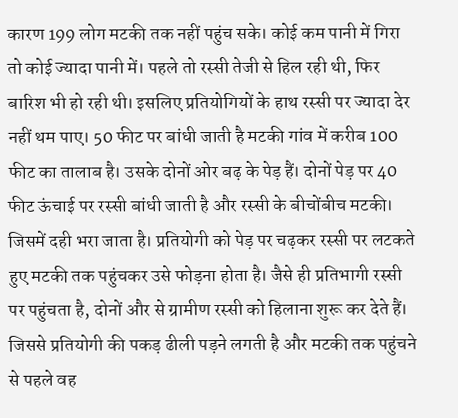कारण 199 लोग मटकी तक नहीं पहुंच सके। कोई कम पानी में गिरा तो कोई ज्यादा पानी में। पहले तो रस्सी तेजी से हिल रही थी, फिर बारिश भी हो रही थी। इसलिए प्रतियोगियों के हाथ रस्सी पर ज्यादा देर नहीं थम पाए। 50 फीट पर बांधी जाती है मटकी गांव में करीब 100 फीट का तालाब है। उसके दोनों ओर बढ़ के पेड़ हैं। दोनों पेड़ पर 40 फीट ऊंचाई पर रस्सी बांधी जाती है और रस्सी के बीचोंबीच मटकी। जिसमें दही भरा जाता है। प्रतियोगी को पेड़ पर चढ़कर रस्सी पर लटकते हुए मटकी तक पहुंचकर उसे फोड़ना होता है। जैसे ही प्रतिभागी रस्सी पर पहुंचता है, दोनों और से ग्रामीण रस्सी को हिलाना शुरू कर देते हैं। जिससे प्रतियोगी की पकड़ ढीली पड़ने लगती है और मटकी तक पहुंचने से पहले वह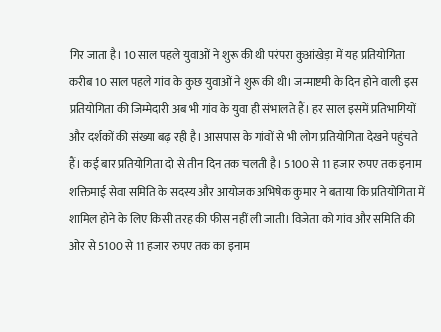गिर जाता है। 10 साल पहले युवाओं ने शुरू की थी परंपरा कुआंखेड़ा में यह प्रतियोगिता करीब 10 साल पहले गांव के कुछ युवाओं ने शुरू की थी। जन्माष्टमी के दिन होने वाली इस प्रतियोगिता की जिम्मेदारी अब भी गांव के युवा ही संभालते हैं। हर साल इसमें प्रतिभागियों और दर्शकों की संख्या बढ़ रही है। आसपास के गांवों से भी लोग प्रतियोगिता देखने पहुंचते हैं। कई बार प्रतियोगिता दो से तीन दिन तक चलती है। 5100 से 11 हजार रुपए तक इनाम शक्तिमाई सेवा समिति के सदस्य और आयोजक अभिषेक कुमार ने बताया कि प्रतियोगिता में शामिल होने के लिए किसी तरह की फीस नहीं ली जाती। विजेता को गांव और समिति की ओर से 5100 से 11 हजार रुपए तक का इनाम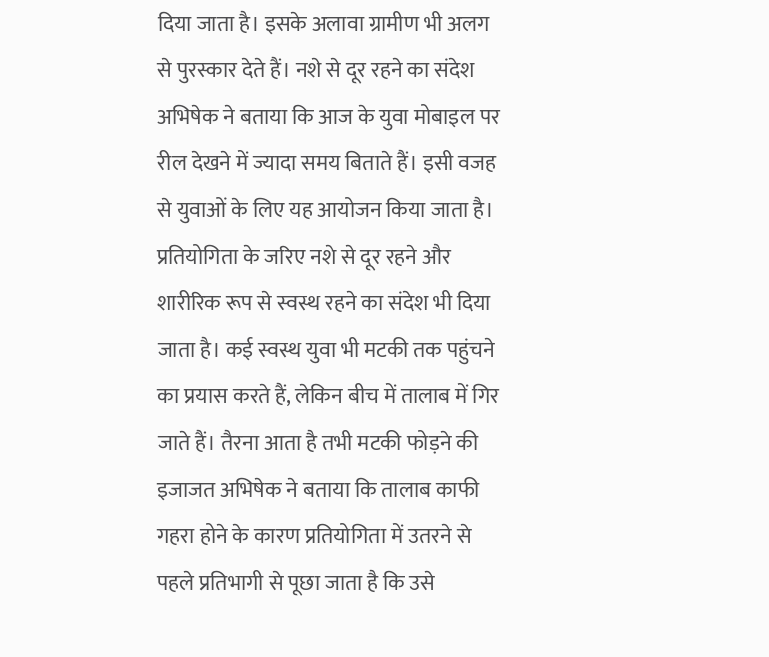दिया जाता है। इसके अलावा ग्रामीण भी अलग से पुरस्कार देते हैं। नशे से दूर रहने का संदेश अभिषेक ने बताया कि आज के युवा मोबाइल पर रील देखने में ज्यादा समय बिताते हैं। इसी वजह से युवाओं के लिए यह आयोजन किया जाता है। प्रतियोगिता के जरिए नशे से दूर रहने और शारीरिक रूप से स्वस्थ रहने का संदेश भी दिया जाता है। कई स्वस्थ युवा भी मटकी तक पहुंचने का प्रयास करते हैं, लेकिन बीच में तालाब में गिर जाते हैं। तैरना आता है तभी मटकी फोड़ने की इजाजत अभिषेक ने बताया कि तालाब काफी गहरा होने के कारण प्रतियोगिता में उतरने से पहले प्रतिभागी से पूछा जाता है कि उसे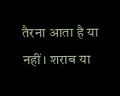तैरना आता है या नहीं। शराब या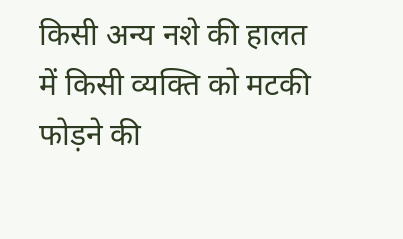किसी अन्य नशे की हालत में किसी व्यक्ति को मटकी फोड़ने की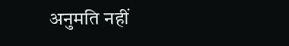अनुमति नहीं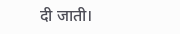दी जाती।